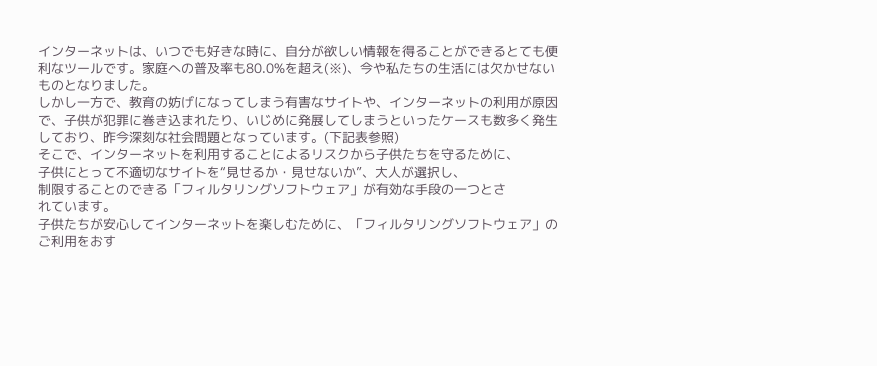インターネットは、いつでも好きな時に、自分が欲しい情報を得ることができるとても便利なツールです。家庭への普及率も80.0%を超え(※)、今や私たちの生活には欠かせないものとなりました。
しかし一方で、教育の妨げになってしまう有害なサイトや、インターネットの利用が原因で、子供が犯罪に巻き込まれたり、いじめに発展してしまうといったケースも数多く発生しており、昨今深刻な社会問題となっています。(下記表参照)
そこで、インターネットを利用することによるリスクから子供たちを守るために、
子供にとって不適切なサイトを“見せるか・見せないか”、大人が選択し、
制限することのできる「フィルタリングソフトウェア」が有効な手段の一つとさ
れています。
子供たちが安心してインターネットを楽しむために、「フィルタリングソフトウェア」のご利用をおす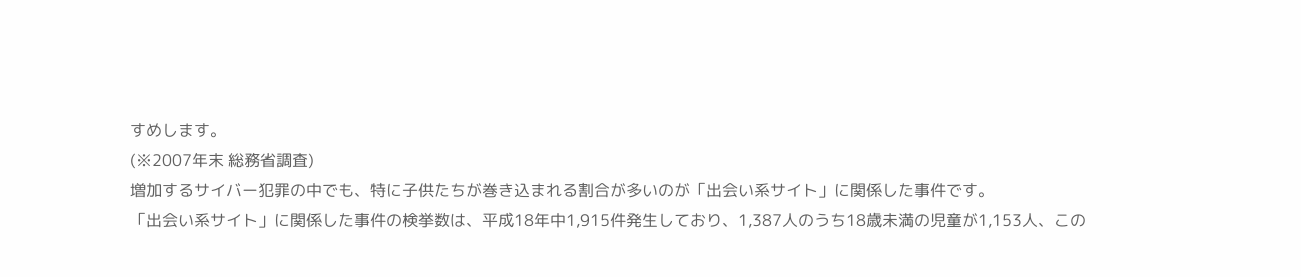すめします。
(※2007年末 総務省調査)
増加するサイバー犯罪の中でも、特に子供たちが巻き込まれる割合が多いのが「出会い系サイト」に関係した事件です。
「出会い系サイト」に関係した事件の検挙数は、平成18年中1,915件発生しており、1,387人のうち18歳未満の児童が1,153人、この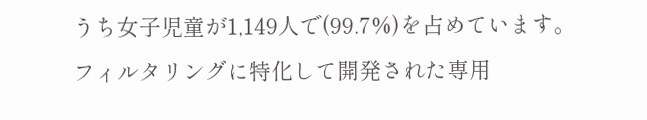うち女子児童が1,149人で(99.7%)を占めています。
フィルタリングに特化して開発された専用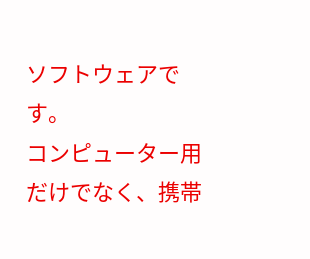ソフトウェアです。
コンピューター用だけでなく、携帯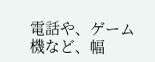電話や、ゲーム機など、幅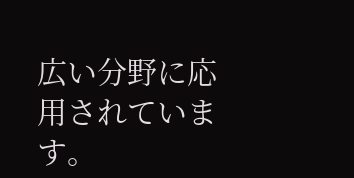広い分野に応用されています。